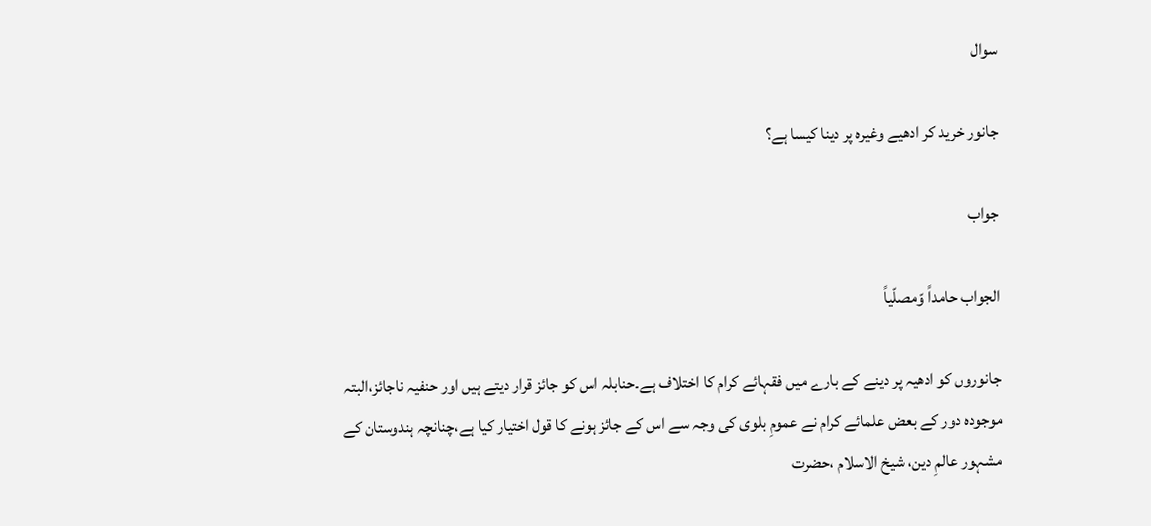سوال

جانور خرید کر ادھیے وغیرہ پر دینا کیسا ہے؟

جواب

الجواب حامداً وّمصلّیاً

جانوروں کو ادھیہ پر دینے کے بارے میں فقہائے کرام کا اختلاف ہے۔حنابلہ اس کو جائز قرار دیتے ہیں اور حنفیہ ناجائز،البتہ موجودہ دور کے بعض علمائے کرام نے عمومِ بلوی کی وجہ سے اس کے جائز ہونے کا قول اختیار کیا ہے،چنانچہ ہندوستان کے مشہور عالمِ دین، شیخ الاسلام ،حضرت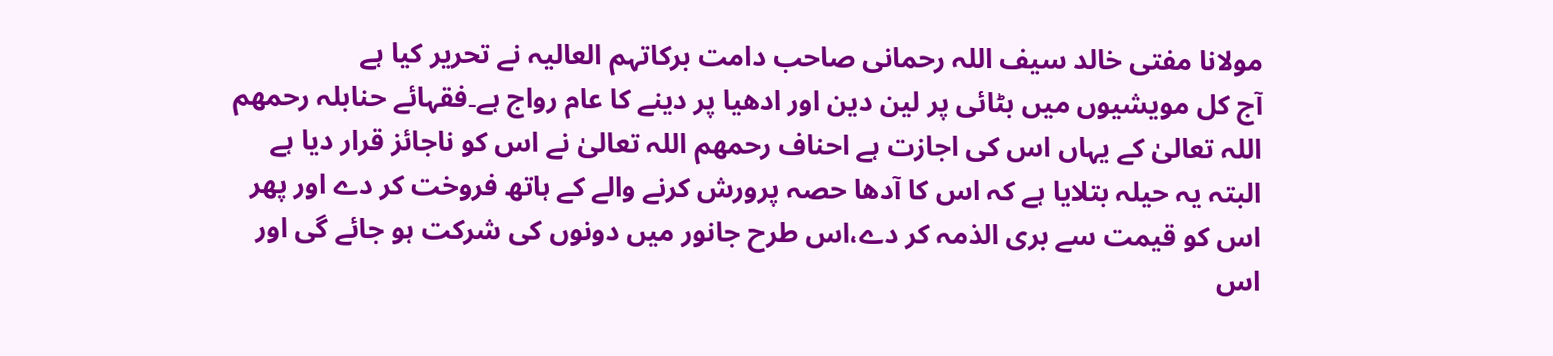مولانا مفتی خالد سیف اللہ رحمانی صاحب دامت برکاتہم العالیہ نے تحریر کیا ہے
آج کل مویشیوں میں بٹائی پر لین دین اور ادھیا پر دینے کا عام رواج ہے۔فقہائے حنابلہ رحمھم اللہ تعالیٰ کے یہاں اس کی اجازت ہے احناف رحمھم اللہ تعالیٰ نے اس کو ناجائز قرار دیا ہے البتہ یہ حیلہ بتلایا ہے کہ اس کا آدھا حصہ پرورش کرنے والے کے ہاتھ فروخت کر دے اور پھر اس کو قیمت سے بری الذمہ کر دے،اس طرح جانور میں دونوں کی شرکت ہو جائے گی اور اس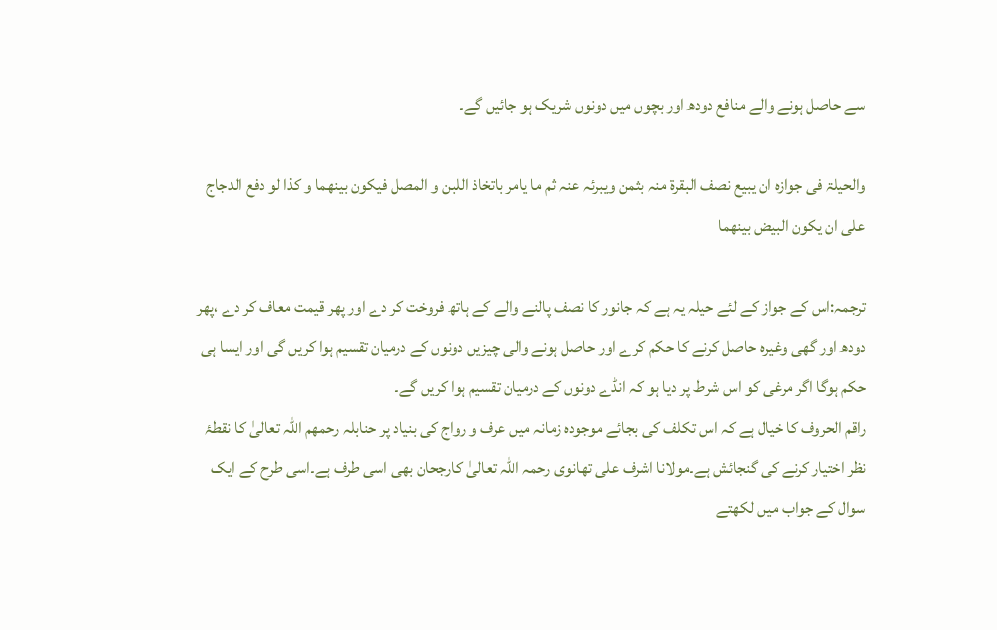سے حاصل ہونے والے منافع دودھ اور بچوں میں دونوں شریک ہو جائیں گے۔

والحیلۃ فی جوازہ ان یبیع نصف البقرۃ منہ بثمن ویبرئہ عنہ ثم ما یامر باتخاذ اللبن و المصل فیکون بینھما و کذا لو دفع الدجاج علی ان یکون البیض بینھما

ترجمہ:اس کے جواز کے لئے حیلہ یہ ہے کہ جانور کا نصف پالنے والے کے ہاتھ فروخت کر دے اور پھر قیمت معاف کر دے ،پھر دودھ اور گھی وغیرہ حاصل کرنے کا حکم کرے اور حاصل ہونے والی چیزیں دونوں کے درمیان تقسیم ہوا کریں گی اور ایسا ہی حکم ہوگا اگر مرغی کو اس شرط پر دیا ہو کہ انڈے دونوں کے درمیان تقسیم ہوا کریں گے۔
راقم الحروف کا خیال ہے کہ اس تکلف کی بجائے موجودہ زمانہ میں عرف و رواج کی بنیاد پر حنابلہ رحمھم اللہ تعالیٰ کا نقطۂ نظر اختیار کرنے کی گنجائش ہے۔مولانا اشرف علی تھانوی رحمہ اللہ تعالیٰ کارجحان بھی اسی طرف ہے۔اسی طرح کے ایک سوال کے جواب میں لکھتے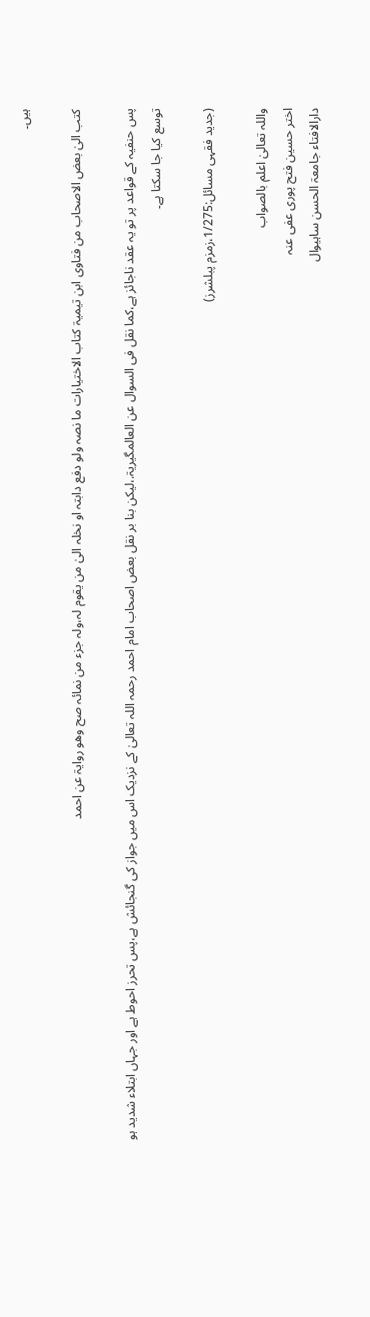ہیں۔

کتب الیٰ بعض الاصحاب من فتاوی ابن تیمیۃ کتاب الاختیارات ما نصہ ولو دفع دابتہ او نخلہ الیٰ من یقوم لہ،ولہ جزء من نمائہ صح وھو روایۃ عن احمد

پس حنفیہ کے قواعد پر تو یہ عقد ناجائز ہے،کما نقل فی السوال عن العالمگیریۃ.،لیکن بنا بر نقل بعض اصحاب امام احمد رحمہ اللہ تعالیٰ کے نزدیک اس میں جواز کی گنجائش ہے،پس تحرز احوط ہے اور جہاں ابتلاء شدید ہو توسع کیا جا سکتا ہے۔

(جدید فقہی مسائل:1/275،زمزم پبلشرز)

واللہ تعالیٰ اعلم بالصواب
اختر حسین فتح پوری عفی عنہ
دارالافتاء جامعۃ الحسن ساہیوال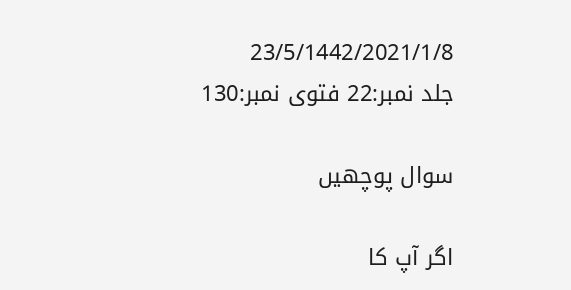23/5/1442/2021/1/8
جلد نمبر:22 فتوی نمبر:130

سوال پوچھیں

اگر آپ کا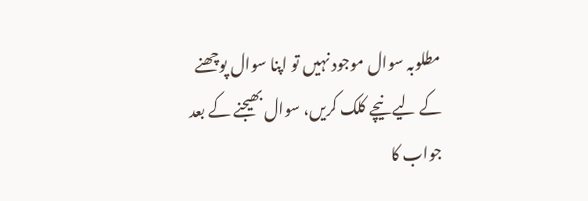مطلوبہ سوال موجود نہیں تو اپنا سوال پوچھنے کے لیے نیچے کلک کریں، سوال بھیجنے کے بعد جواب کا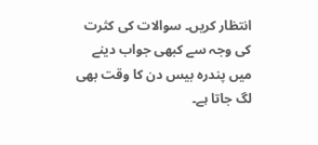انتظار کریں۔ سوالات کی کثرت کی وجہ سے کبھی جواب دینے میں پندرہ بیس دن کا وقت بھی لگ جاتا ہے۔